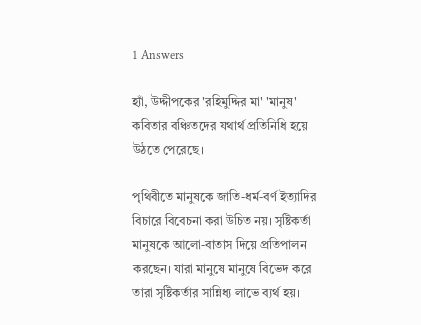1 Answers

হ্যাঁ, উদ্দীপকের 'রহিমুদ্দির মা' 'মানুষ' কবিতার বঞ্চিতদের যথার্থ প্রতিনিধি হয়ে উঠতে পেরেছে।

পৃথিবীতে মানুষকে জাতি-ধর্ম-বর্ণ ইত্যাদির বিচারে বিবেচনা করা উচিত নয়। সৃষ্টিকর্তা মানুষকে আলো-বাতাস দিয়ে প্রতিপালন করছেন। যারা মানুষে মানুষে বিভেদ করে তারা সৃষ্টিকর্তার সান্নিধ্য লাভে ব্যর্থ হয়।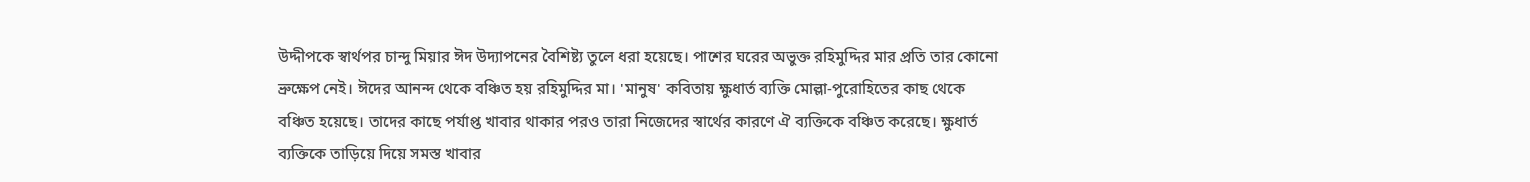উদ্দীপকে স্বার্থপর চান্দু মিয়ার ঈদ উদ্যাপনের বৈশিষ্ট্য তুলে ধরা হয়েছে। পাশের ঘরের অভুক্ত রহিমুদ্দির মার প্রতি তার কোনো ভ্রুক্ষেপ নেই। ঈদের আনন্দ থেকে বঞ্চিত হয় রহিমুদ্দির মা। 'মানুষ' কবিতায় ক্ষুধার্ত ব্যক্তি মোল্লা-পুরোহিতের কাছ থেকে বঞ্চিত হয়েছে। তাদের কাছে পর্যাপ্ত খাবার থাকার পরও তারা নিজেদের স্বার্থের কারণে ঐ ব্যক্তিকে বঞ্চিত করেছে। ক্ষুধার্ত ব্যক্তিকে তাড়িয়ে দিয়ে সমস্ত খাবার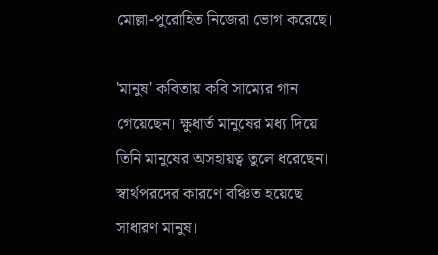মোল্লা-পুরোহিত নিজেরা ভোগ করেছে।

'মানুষ' কবিতায় কবি সাম্যের গান গেয়েছেন। ক্ষুধার্ত মানুষের মধ্য দিয়ে তিনি মানুষের অসহায়ত্ব তুলে ধরেছেন। স্বার্থপরদের কারণে বঞ্চিত হয়েছে সাধারণ মানুষ।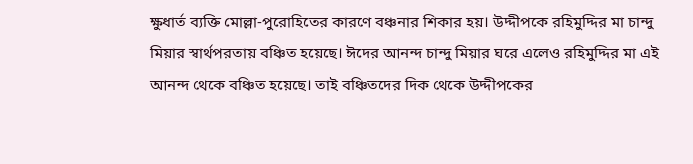ক্ষুধার্ত ব্যক্তি মোল্লা-পুরোহিতের কারণে বঞ্চনার শিকার হয়। উদ্দীপকে রহিমুদ্দির মা চান্দু মিয়ার স্বার্থপরতায় বঞ্চিত হয়েছে। ঈদের আনন্দ চান্দু মিয়ার ঘরে এলেও রহিমুদ্দির মা এই আনন্দ থেকে বঞ্চিত হয়েছে। তাই বঞ্চিতদের দিক থেকে উদ্দীপকের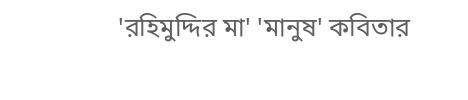'রহিমুদ্দির মা' 'মানুষ' কবিতার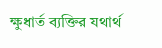ক্ষুধার্ত ব্যক্তির যথার্থ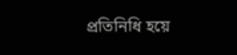প্রতিনিধি হয়ে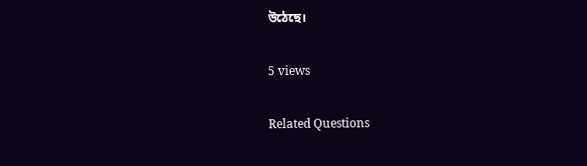উঠেছে।

5 views

Related Questions